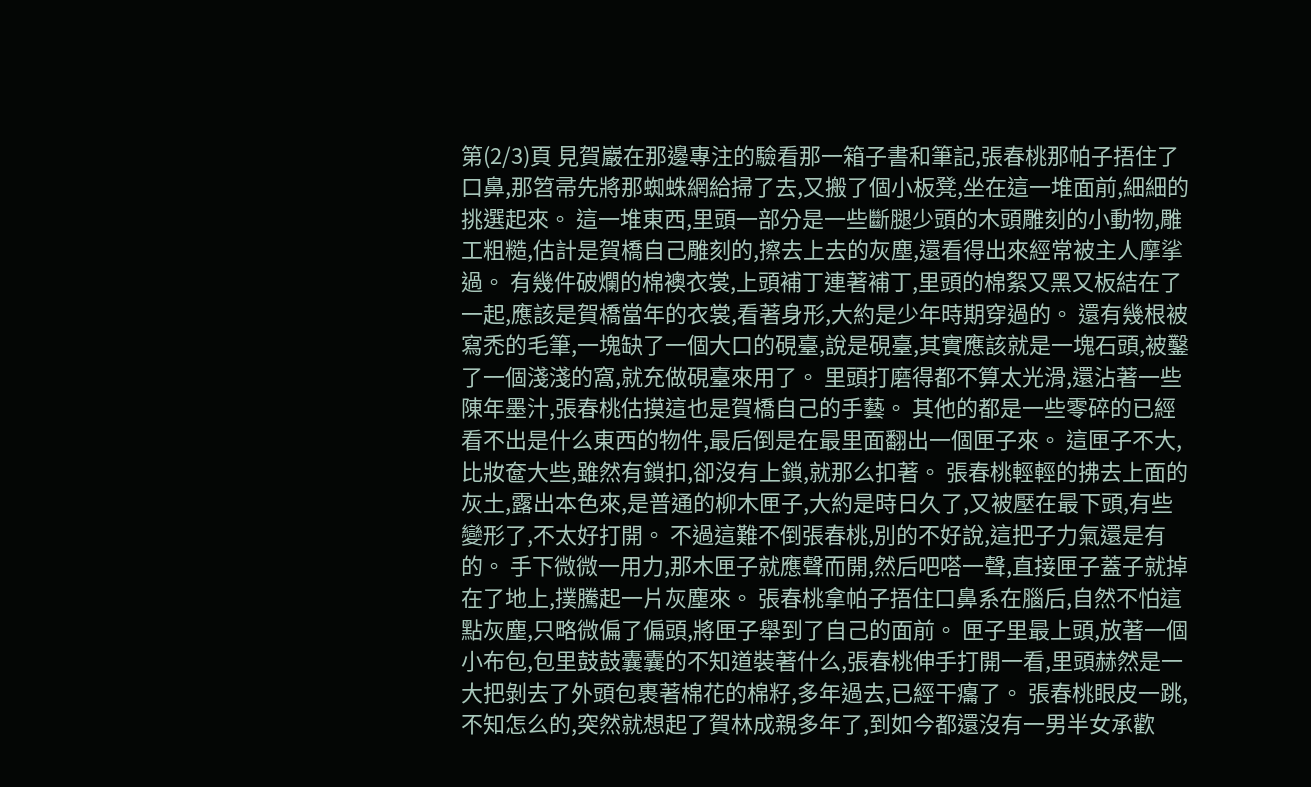第(2/3)頁 見賀巖在那邊專注的驗看那一箱子書和筆記,張春桃那帕子捂住了口鼻,那笤帚先將那蜘蛛網給掃了去,又搬了個小板凳,坐在這一堆面前,細細的挑選起來。 這一堆東西,里頭一部分是一些斷腿少頭的木頭雕刻的小動物,雕工粗糙,估計是賀橋自己雕刻的,擦去上去的灰塵,還看得出來經常被主人摩挲過。 有幾件破爛的棉襖衣裳,上頭補丁連著補丁,里頭的棉絮又黑又板結在了一起,應該是賀橋當年的衣裳,看著身形,大約是少年時期穿過的。 還有幾根被寫禿的毛筆,一塊缺了一個大口的硯臺,說是硯臺,其實應該就是一塊石頭,被鑿了一個淺淺的窩,就充做硯臺來用了。 里頭打磨得都不算太光滑,還沾著一些陳年墨汁,張春桃估摸這也是賀橋自己的手藝。 其他的都是一些零碎的已經看不出是什么東西的物件,最后倒是在最里面翻出一個匣子來。 這匣子不大,比妝奩大些,雖然有鎖扣,卻沒有上鎖,就那么扣著。 張春桃輕輕的拂去上面的灰土,露出本色來,是普通的柳木匣子,大約是時日久了,又被壓在最下頭,有些變形了,不太好打開。 不過這難不倒張春桃,別的不好說,這把子力氣還是有的。 手下微微一用力,那木匣子就應聲而開,然后吧嗒一聲,直接匣子蓋子就掉在了地上,撲騰起一片灰塵來。 張春桃拿帕子捂住口鼻系在腦后,自然不怕這點灰塵,只略微偏了偏頭,將匣子舉到了自己的面前。 匣子里最上頭,放著一個小布包,包里鼓鼓囊囊的不知道裝著什么,張春桃伸手打開一看,里頭赫然是一大把剝去了外頭包裹著棉花的棉籽,多年過去,已經干癟了。 張春桃眼皮一跳,不知怎么的,突然就想起了賀林成親多年了,到如今都還沒有一男半女承歡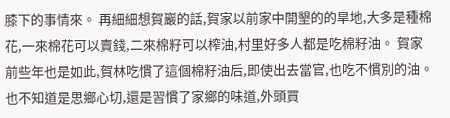膝下的事情來。 再細細想賀巖的話,賀家以前家中開墾的的旱地,大多是種棉花,一來棉花可以賣錢,二來棉籽可以榨油,村里好多人都是吃棉籽油。 賀家前些年也是如此,賀林吃慣了這個棉籽油后,即使出去當官,也吃不慣別的油。也不知道是思鄉心切,還是習慣了家鄉的味道,外頭買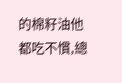的棉籽油他都吃不慣,總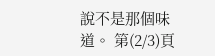說不是那個味道。 第(2/3)頁